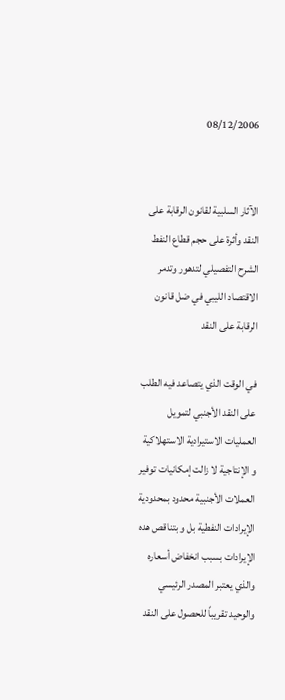08/12/2006


الآثار السلبية لقانون الرقابة على النقد وأثرة على حجم قطاع النفط
الشرح التفصيلي لتدهور وتدمر الاقتصاد الليبي في ضل قانون الرقابة على النقد

في الوقت الذي يتصاعد فيه الطلب على النقد الأجنبي لتمويل العمليات الاستيرادية الاستهلاكية و الإنتاجية لا زالت إمكانيات توفير العملات الأجنبية محدود بمحدودية الإيرادات النفطية بل و بتناقص هده الإيرادات بسبب انخفاض أسعاره والذي يعتبر المصدر الرئيسي والوحيد تقريباً للحصول على النقد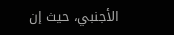الأجنبي، حيث إن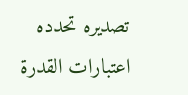تصديره تحدده اعتبارات القدرة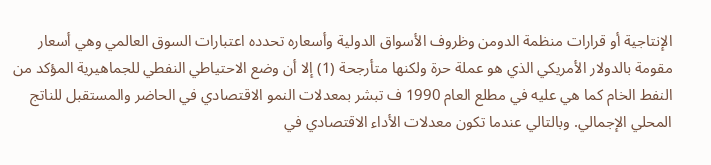الإنتاجية أو قرارات منظمة الدومن وظروف الأسواق الدولية وأسعاره تحدده اعتبارات السوق العالمي وهي أسعار مقومة بالدولار الأمريكي الذي هو عملة حرة ولكنها متأرجحة (1) إلا أن وضع الاحتياطي النفطي للجماهيرية المؤكد من النفط الخام كما هي عليه في مطلع العام 1990 ف تبشر بمعدلات النمو الاقتصادي في الحاضر والمستقبل للناتج المحلي الإجمالي. وبالتالي عندما تكون معدلات الأداء الاقتصادي في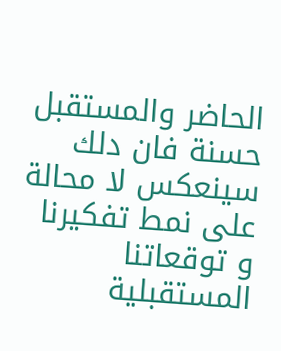الحاضر والمستقبل حسنة فان دلك سينعكس لا محالة على نمط تفكيرنا و توقعاتنا المستقبلية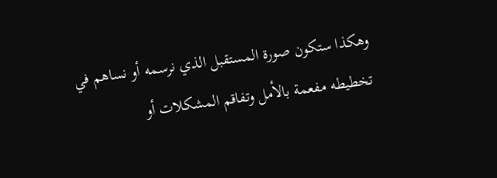وهكذا ستكون صورة المستقبل الذي نرسمه أو نساهم في تخطيطه مفعمة بالأمل وتفاقم المشكلات أو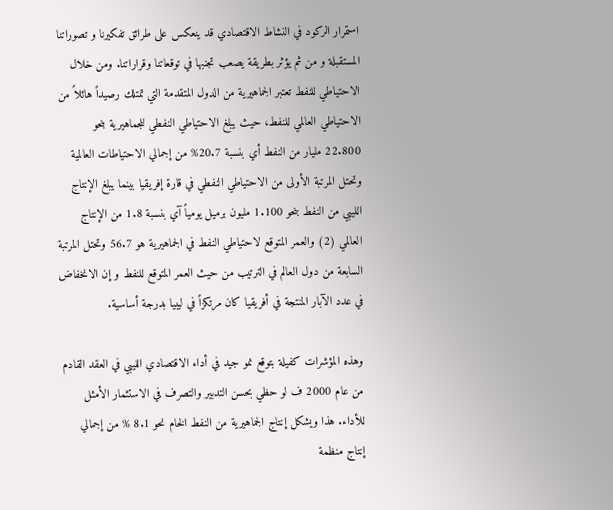استمرار الركود في النشاط الاقتصادي قد ينعكس على طرائق تفكيرنا و تصوراتنا المستقبلة و من ثم يؤثر بطريقة يصعب تجنبها في توقعاتنا وقراراتنا. ومن خلال الاحتياطي للنفط تعتبر الجماهيرية من الدول المتقدمة التي تمتلك رصيداً هائلاً من الاحتياطي العالمي للنفط، حيث يبلغ الاحتياطي النفطي للجماهيرية بنحو 22.800 مليار من النفط أي بنسبة 20.7% من إجمالي الاحتياطات العالمية وتحتل المرتبة الأولى من الاحتياطي النفطي في قارة إفريقيا بينما يبلغ الإنتاج الليبي من النفط بنحو 1.100 مليون برميل يومياً آي بنسبة 1.8 من الإنتاج العالمي (2) والعمر المتوقع لاحتياطي النفط في الجماهيرية هو 56.7 وتحتل المرتبة السابعة من دول العالم في الترتيب من حيث العمر المتوقع للنفط و إن الانخفاض في عدد الآبار المنتجة في أفريقيا كان مرتكزاً في ليبيا بدرجة أساسية.

وهذه المؤشرات كفيلة بتوقع نمو جيد في أداء الاقتصادي الليبي في العقد القادم من عام 2000 ف لو حظي بحسن التدبير والتصرف في الاستثمار الأمثل للأداء. هذا ويشكل إنتاج الجماهيرية من النفط الخام نحو 8.1 % من إجمالي إنتاج منظمة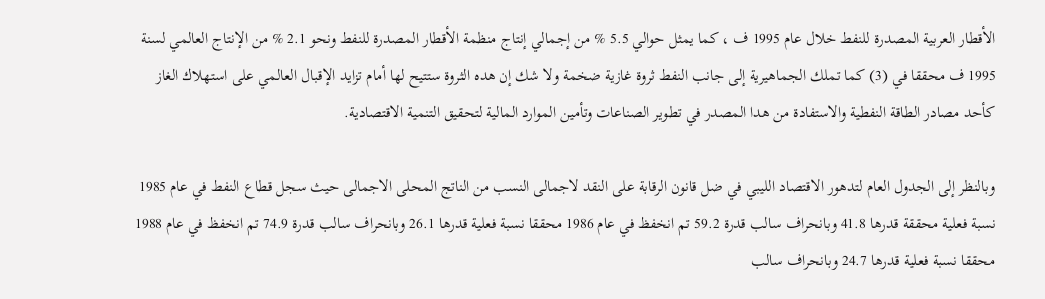الأقطار العربية المصدرة للنفط خلال عام 1995 ف ، كما يمثل حوالي 5.5 % من إجمالي إنتاج منظمة الأقطار المصدرة للنفط ونحو 2.1 % من الإنتاج العالمي لسنة 1995 ف محققا في (3) كما تملك الجماهيرية إلى جانب النفط ثروة غازية ضخمة ولا شك إن هده الثروة ستتيح لها أمام تزايد الإقبال العالمي على استهلاك الغاز كأحد مصادر الطاقة النفطية والاستفادة من هدا المصدر في تطوير الصناعات وتأمين الموارد المالية لتحقيق التنمية الاقتصادية.

وبالنظر إلى الجدول العام لتدهور الاقتصاد الليبي في ضل قانون الرقابة على النقد لاجمالى النسب من الناتج المحلى الاجمالى حيث سجل قطاع النفط في عام 1985 نسبة فعلية محققة قدرها 41.8 وبانحراف سالب قدرة 59.2 تم انخفظ في عام 1986 محققا نسبة فعلية قدرها 26.1 وبانحراف سالب قدرة 74.9 تم انخفظ في عام 1988 محققا نسبة فعلية قدرها 24.7 وبانحراف سالب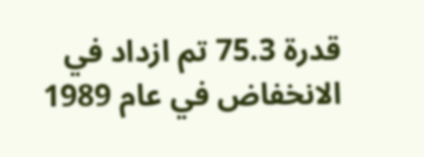قدرة 75.3 تم ازداد في الانخفاض في عام 1989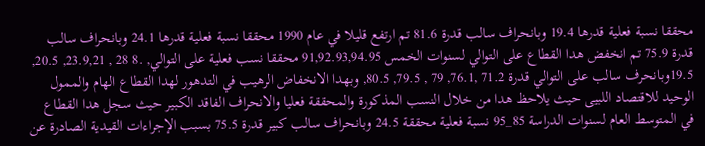محققا نسبة فعلية قدرها 19.4 وبانحراف سالب قدرة 81.6 تم ارتفع قليلا في عام 1990 محققا نسبة فعلية قدرها 24.1 وبانحراف سالب قدرة 75.9 تم انخفض هدا القطاع على التوالي لسنوات الخمس 91,92.93,94.95 محققا نسب فعلية على التوالي, .8 28 , 23.9,21, 20.5, 19.5وبانحرف سالب على التوالي قدرة 71.2 ,76.1, 79 , 79.5, 80.5, وبهدا الانخفاض الرهيب في التدهور لهدا القطاع الهام والممول الوحيد للاقتصاد اللبيى حيث يلاحظ هدا من خلال النسب المذكورة والمحققة فعليا والانحراف الفاقد الكبير حيث سجل هدا القطاع في المتوسط العام لسنوات الدراسة 85_95 نسبة فعلية محققة 24.5 وبانحراف سالب كبير قدرة 75.5 بسبب الإجراءات القيدية الصادرة عن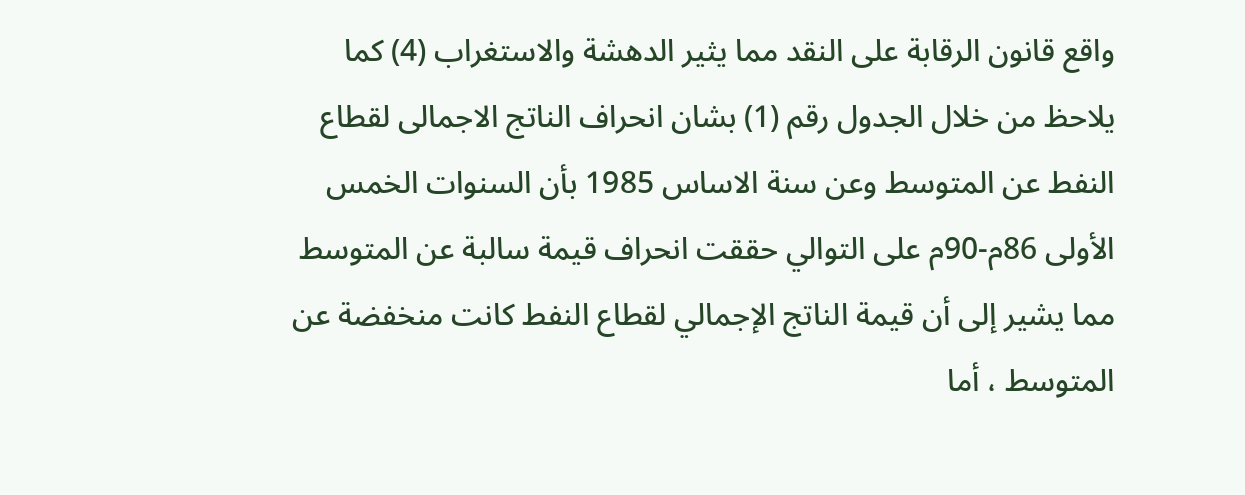واقع قانون الرقابة على النقد مما يثير الدهشة والاستغراب (4) كما يلاحظ من خلال الجدول رقم (1) بشان انحراف الناتج الاجمالى لقطاع النفط عن المتوسط وعن سنة الاساس 1985 بأن السنوات الخمس الأولى 86م-90م على التوالي حققت انحراف قيمة سالبة عن المتوسط مما يشير إلى أن قيمة الناتج الإجمالي لقطاع النفط كانت منخفضة عن المتوسط ، أما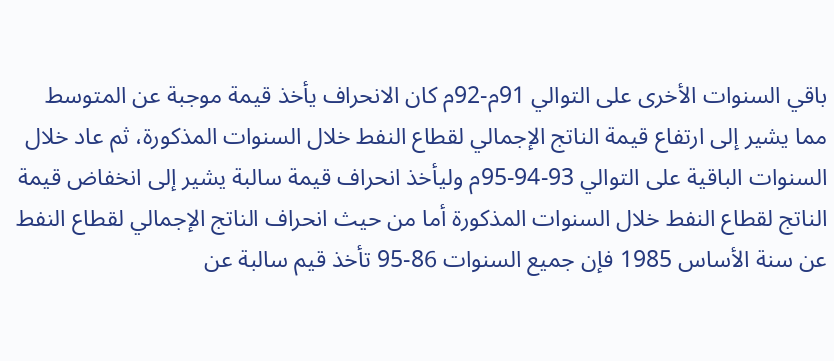باقي السنوات الأخرى على التوالي 91م-92م كان الانحراف يأخذ قيمة موجبة عن المتوسط مما يشير إلى ارتفاع قيمة الناتج الإجمالي لقطاع النفط خلال السنوات المذكورة، ثم عاد خلال السنوات الباقية على التوالي 93-94-95م وليأخذ انحراف قيمة سالبة يشير إلى انخفاض قيمة الناتج لقطاع النفط خلال السنوات المذكورة أما من حيث انحراف الناتج الإجمالي لقطاع النفط عن سنة الأساس 1985 فإن جميع السنوات 86-95 تأخذ قيم سالبة عن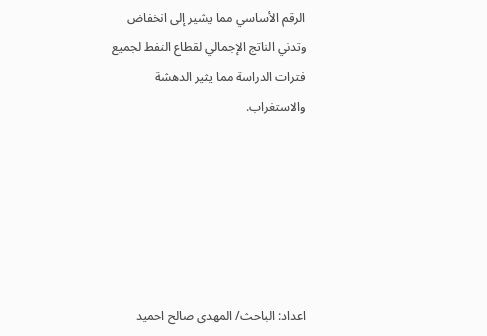الرقم الأساسي مما يشير إلى انخفاض وتدني الناتج الإجمالي لقطاع النفط لجميع فترات الدراسة مما يثير الدهشة والاستغراب.






اعداد: الباحث/ المهدى صالح احميد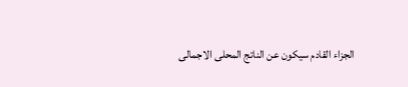الجزاء القادم سيكون عن الناتج المحلى الاجمالى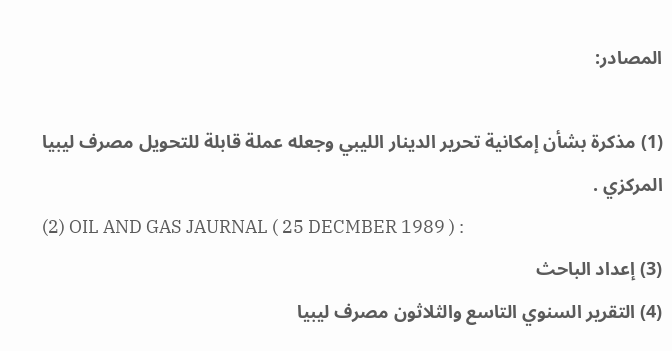المصادر:

(1) مذكرة بشأن إمكانية تحرير الدينار الليبي وجعله عملة قابلة للتحويل مصرف ليبيا المركزي .
(2) OIL AND GAS JAURNAL ( 25 DECMBER 1989 ) :
(3) إعداد الباحث
(4) التقرير السنوي التاسع والثلاثون مصرف ليبيا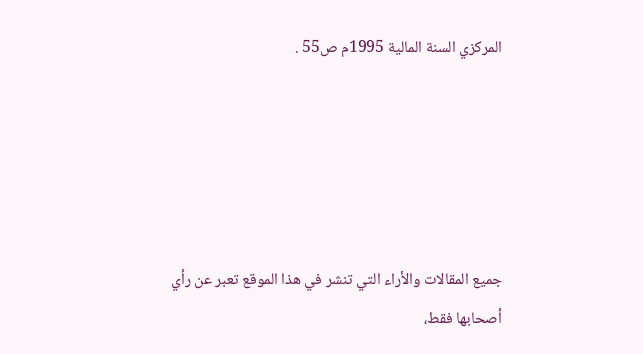المركزي السنة المالية 1995م ص55 .





جميع المقالات والأراء التي تنشر في هذا الموقع تعبر عن رأي أصحابها فقط،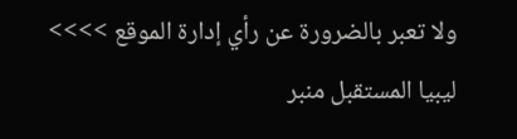ولا تعبر بالضرورة عن رأي إدارة الموقع >>>> ليبيا المستقبل منبر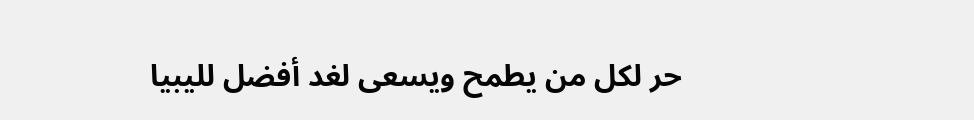حر لكل من يطمح ويسعى لغد أفضل لليبيا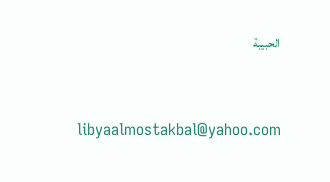الحبيبة



libyaalmostakbal@yahoo.com